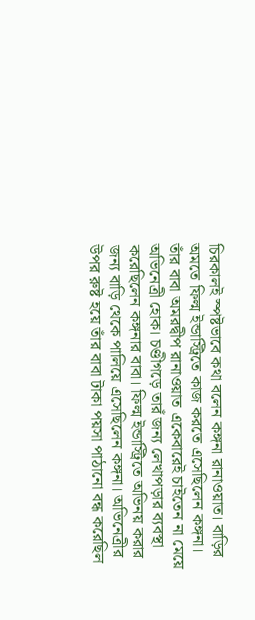চিরকালই স্পষ্টভাবে কথা বলেন কঙ্গনা রানাওয়াত। বাড়ির অমতে ফিল্ম ইন্ডাস্ট্রিতে কাজ করতে এসেছিলেন কঙ্গনা। তাঁর বাবা অমরদ্বীপ রানাওয়াত একেবারেই চাইতেন না মেয়ে অভিনেত্রী হোক। চণ্ডীগড়ে তারঁ জন্য লেখাপড়ার ব্যবস্থা করেছিলেন কঙ্গনার বাবা। ফিল্ম ইন্ডাস্ট্রিতে অভিনয় করার জন্য বাড়ি থেকে পালিয়ে এসেছিলেন কঙ্গনা। অভিনেত্রীর উপর রুষ্ট হয়ে তাঁর বাবা টাকা পয়সা পাঠানো বন্ধ করেছিল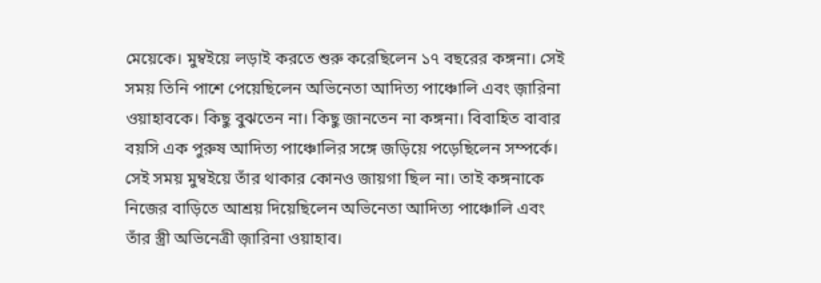মেয়েকে। মুম্বইয়ে লড়াই করতে শুরু করেছিলেন ১৭ বছরের কঙ্গনা। সেই সময় তিনি পাশে পেয়েছিলেন অভিনেতা আদিত্য পাঞ্চোলি এবং জ়ারিনা ওয়াহাবকে। কিছু বুঝতেন না। কিছু জানতেন না কঙ্গনা। বিবাহিত বাবার বয়সি এক পুরুষ আদিত্য পাঞ্চোলির সঙ্গে জড়িয়ে পড়েছিলেন সম্পর্কে।
সেই সময় মুম্বইয়ে তাঁর থাকার কোনও জায়গা ছিল না। তাই কঙ্গনাকে নিজের বাড়িতে আশ্রয় দিয়েছিলেন অভিনেতা আদিত্য পাঞ্চোলি এবং তাঁর স্ত্রী অভিনেত্রী জ়ারিনা ওয়াহাব।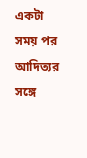একটা সময় পর আদিত্যর সঙ্গে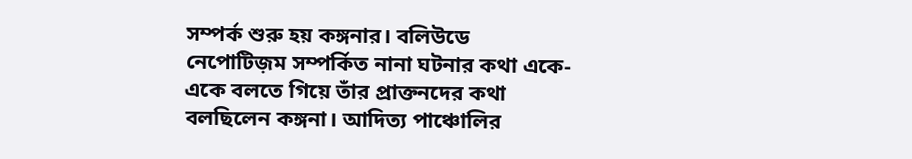সম্পর্ক শুরু হয় কঙ্গনার। বলিউডে নেপোটিজ়ম সম্পর্কিত নানা ঘটনার কথা একে-একে বলতে গিয়ে তাঁর প্রাক্তনদের কথা বলছিলেন কঙ্গনা। আদিত্য পাঞ্চোলির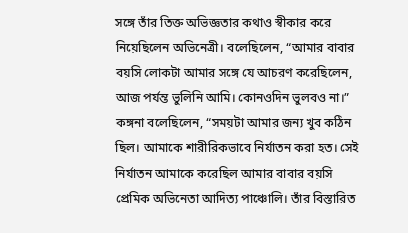সঙ্গে তাঁর তিক্ত অভিজ্ঞতার কথাও স্বীকার করে নিয়েছিলেন অভিনেত্রী। বলেছিলেন, “আমার বাবার বয়সি লোকটা আমার সঙ্গে যে আচরণ করেছিলেন, আজ পর্যন্ত ভুলিনি আমি। কোনওদিন ভুলবও না।”
কঙ্গনা বলেছিলেন, “সময়টা আমার জন্য খুব কঠিন ছিল। আমাকে শারীরিকভাবে নির্যাতন করা হত। সেই নির্যাতন আমাকে করেছিল আমার বাবার বয়সি প্রেমিক অভিনেতা আদিত্য পাঞ্চোলি। তাঁর বিস্তারিত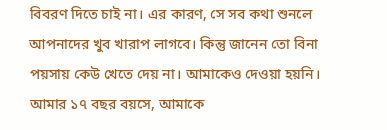বিবরণ দিতে চাই না। এর কারণ, সে সব কথা শুনলে আপনাদের খুব খারাপ লাগবে। কিন্তু জানেন তো বিনা পয়সায় কেউ খেতে দেয় না। আমাকেও দেওয়া হয়নি। আমার ১৭ বছর বয়সে, আমাকে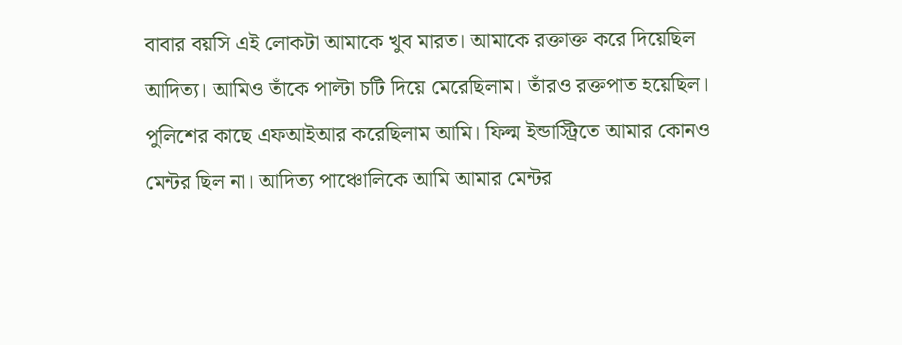বাবার বয়সি এই লোকটা আমাকে খুব মারত। আমাকে রক্তাক্ত করে দিয়েছিল আদিত্য। আমিও তাঁকে পাল্টা চটি দিয়ে মেরেছিলাম। তাঁরও রক্তপাত হয়েছিল। পুলিশের কাছে এফআইআর করেছিলাম আমি। ফিল্ম ইন্ডাস্ট্রিতে আমার কোনও মেন্টর ছিল না। আদিত্য পাঞ্চোলিকে আমি আমার মেন্টর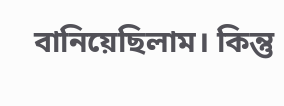বানিয়েছিলাম। কিন্তু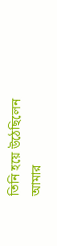তিনি হয়ে উঠেছিলেন আমার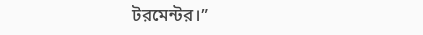টরমেন্টর।”